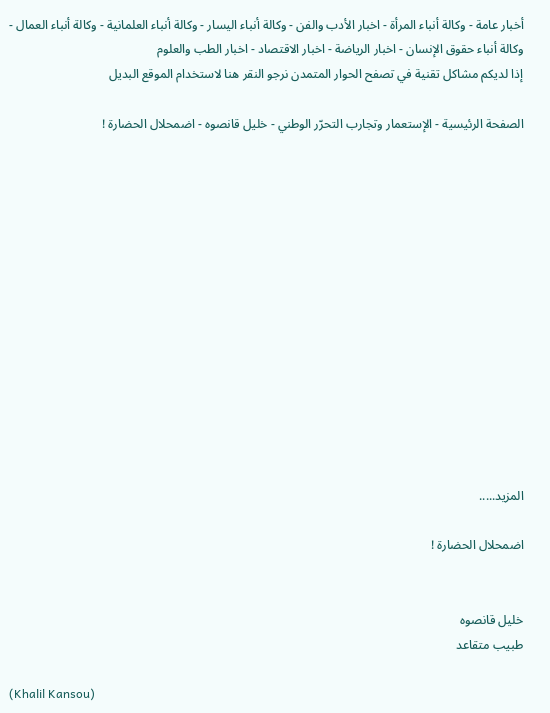أخبار عامة - وكالة أنباء المرأة - اخبار الأدب والفن - وكالة أنباء اليسار - وكالة أنباء العلمانية - وكالة أنباء العمال - وكالة أنباء حقوق الإنسان - اخبار الرياضة - اخبار الاقتصاد - اخبار الطب والعلوم
إذا لديكم مشاكل تقنية في تصفح الحوار المتمدن نرجو النقر هنا لاستخدام الموقع البديل

الصفحة الرئيسية - الإستعمار وتجارب التحرّر الوطني - خليل قانصوه - اضمحلال الحضارة !














المزيد.....

اضمحلال الحضارة !


خليل قانصوه
طبيب متقاعد

(Khalil Kansou)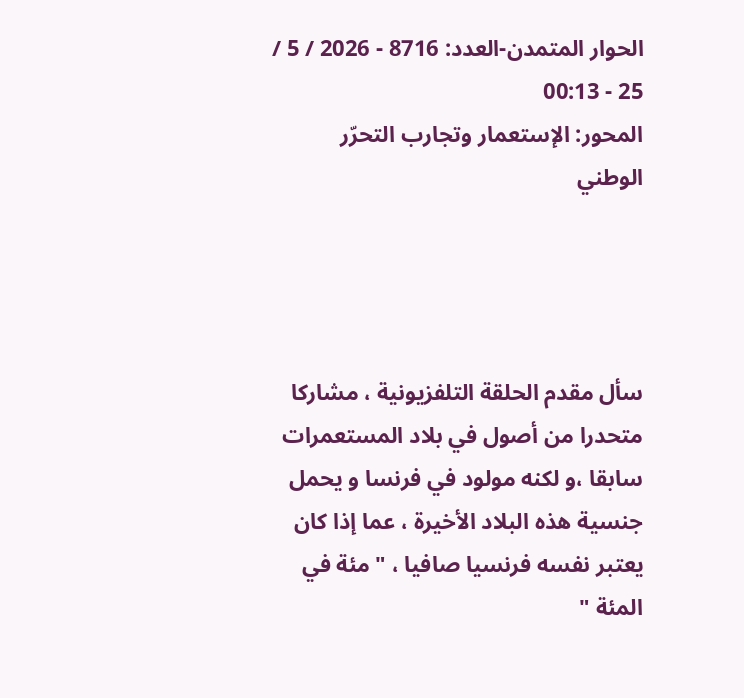الحوار المتمدن-العدد: 8716 - 2026 / 5 / 25 - 00:13
المحور: الإستعمار وتجارب التحرّر الوطني




سأل مقدم الحلقة التلفزيونية ، مشاركا متحدرا من أصول في بلاد المستعمرات سابقا ،و لكنه مولود في فرنسا و يحمل جنسية هذه البلاد الأخيرة ، عما إذا كان يعتبر نفسه فرنسيا صافيا ، "مئة في المئة "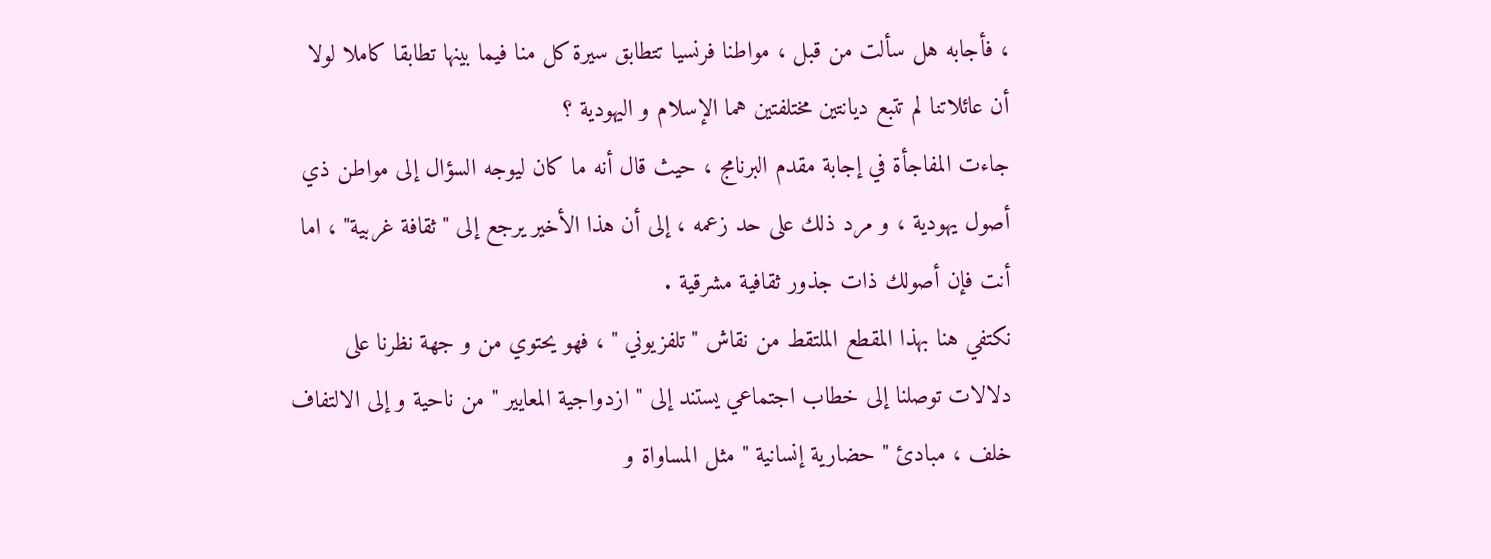، فأجابه هل سألت من قبل ، مواطنا فرنسيا تتطابق سيرة كل منا فيما بينها تطابقا كاملا لولا أن عائلاتنا لم تتبع ديانتين مختلفتين هما الإسلام و اليهودية ؟
جاءت المفاجأة في إجابة مقدم البرنامج ، حيث قال أنه ما كان ليوجه السؤال إلى مواطن ذي أصول يهودية ، و مرد ذلك على حد زعمه ، إلى أن هذا الأخير يرجع إلى "ثقافة غربية" ، اما أنت فإن أصولك ذات جذور ثقافية مشرقية .
نكتفي هنا بهذا المقطع الملتقط من نقاش " تلفزيوني " ، فهو يحتوي من و جهة نظرنا على دلالات توصلنا إلى خطاب اجتماعي يستند إلى " ازدواجية المعايير " من ناحية و إلى الالتفاف خلف ، مبادئ " حضارية إنسانية " مثل المساواة و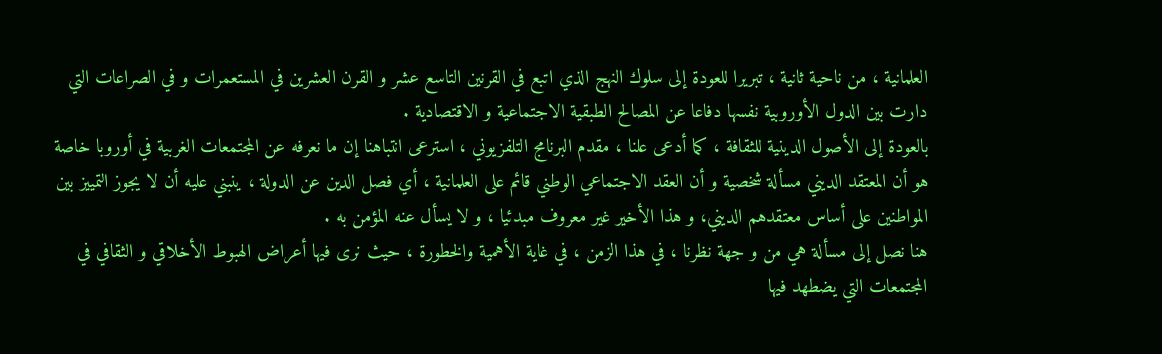العلمانية ، من ناحية ثانية ، تبريرا للعودة إلى سلوك النهج الذي اتبع في القرنين التاسع عشر و القرن العشرين في المستعمرات و في الصراعات التي دارت بين الدول الأوروبية نفسها دفاعا عن المصالح الطبقية الاجتماعية و الاقتصادية .
بالعودة إلى الأصول الدينية للثقافة ، كما أدعى علنا ، مقدم البرنامج التلفزيوني ، استرعى انتباهنا إن ما نعرفه عن المجتمعات الغربية في أوروبا خاصة هو أن المعتقد الديني مسألة شخصية و أن العقد الاجتماعي الوطني قائم على العلمانية ، أي فصل الدين عن الدولة ، ينبني عليه أن لا يجوز التمييز بين المواطنين على أساس معتقدهم الديني، و هذا الأخير غير معروف مبدئيا ، و لا يسأل عنه المؤمن به .
هنا نصل إلى مسألة هي من و جهة نظرنا ، في هذا الزمن ، في غاية الأهمية والخطورة ، حيث نرى فيها أعراض الهبوط الأخلاقي و الثقافي في المجتمعات التي يضطهد فيها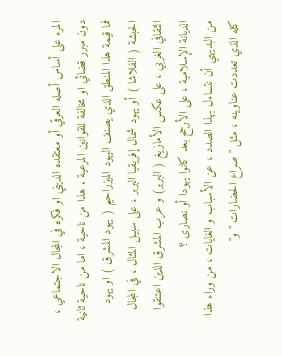المرء على أساس أصله العرقي أو معتقده الديني او فكره في المجال الاجتماعي ، دون مبرر قضائي او مخالفة للقوانين المرعية . هذا من ناحية ، اما من ناحية ثانية فما قيمة هذا المنطق الذي يصنف اليهود الميزراحيم ( يهود المشرق ) او يهود الحبشة ( الفلاشا ) أو يهود شمال إفريقيا البربر ، على سبيل المثال ، في المجال الثقافي الغربي ، على عكس الأمازيغ ( البربر) و عرب المشرق الذين اعتنقوا الديانة الإسلامية ، على الأرجح بعد كانوا يهودا أو نصارى ؟
من البديهي أن نتساءل بهذا الصدد ، عن الأسباب و الغايات ، من وراء هذا كله الذي تعددت عناوينه ، مثل " صراع الحضارات " و"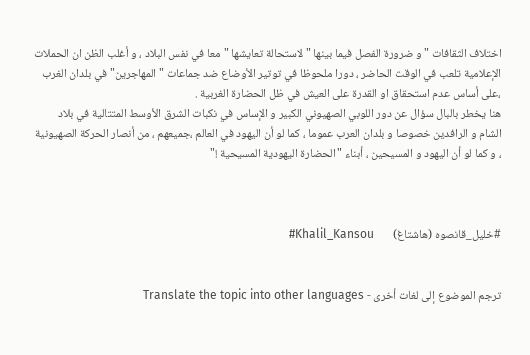اختلاف الثقافات " و ضرورة الفصل فيما بينها " لاستحالة تعايشها "معا في نفس البلاد ، و أغلب الظن ان الحملات الإعلامية تلعب في الوقت الحاضر ، دورا ملحوظا في توتير الأوضاع ضد جماعات "المهاجرين" في بلدان الغرب ،على أساس عدم استحقاق او القدرة على العيش في ظل الحضارة الغربية .
هنا يخطر بالبال سؤال عن دور اللوبي الصهيوني الكبير و الإساس في نكبات الشرق الأوسط المتتالية في بلاد الشام و الرافدين خصوصا و بلدان العرب عموما ، كما لو أن اليهود في العالم ،جميعهم ، من أنصار الحركة الصهيونية ، و كما لو أن اليهود و المسيحين ، أبناء "الحضارة اليهودية المسيحية !"



#خليل_قانصوه (هاشتاغ)       Khalil_Kansou#


ترجم الموضوع إلى لغات أخرى - Translate the topic into other languages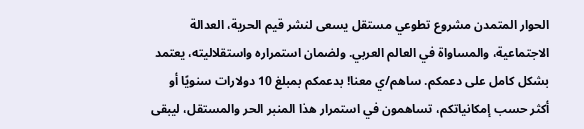الحوار المتمدن مشروع تطوعي مستقل يسعى لنشر قيم الحرية، العدالة الاجتماعية، والمساواة في العالم العربي. ولضمان استمراره واستقلاليته، يعتمد بشكل كامل على دعمكم. ساهم/ي معنا! بدعمكم بمبلغ 10 دولارات سنويًا أو أكثر حسب إمكانياتكم، تساهمون في استمرار هذا المنبر الحر والمستقل، ليبقى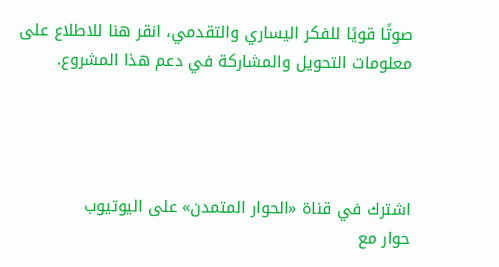صوتًا قويًا للفكر اليساري والتقدمي، انقر هنا للاطلاع على معلومات التحويل والمشاركة في دعم هذا المشروع.




اشترك في قناة «الحوار المتمدن» على اليوتيوب
حوار مع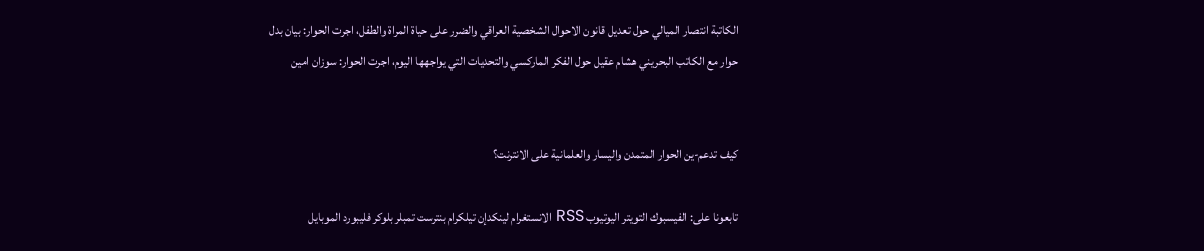الكاتبة انتصار الميالي حول تعديل قانون الاحوال الشخصية العراقي والضرر على حياة المراة والطفل، اجرت الحوار: بيان بدل
حوار مع الكاتب البحريني هشام عقيل حول الفكر الماركسي والتحديات التي يواجهها اليوم، اجرت الحوار: سوزان امين


كيف تدعم-ين الحوار المتمدن واليسار والعلمانية على الانترنت؟

تابعونا على: الفيسبوك التويتر اليوتيوب RSS الانستغرام لينكدإن تيلكرام بنترست تمبلر بلوكر فليبورد الموبايل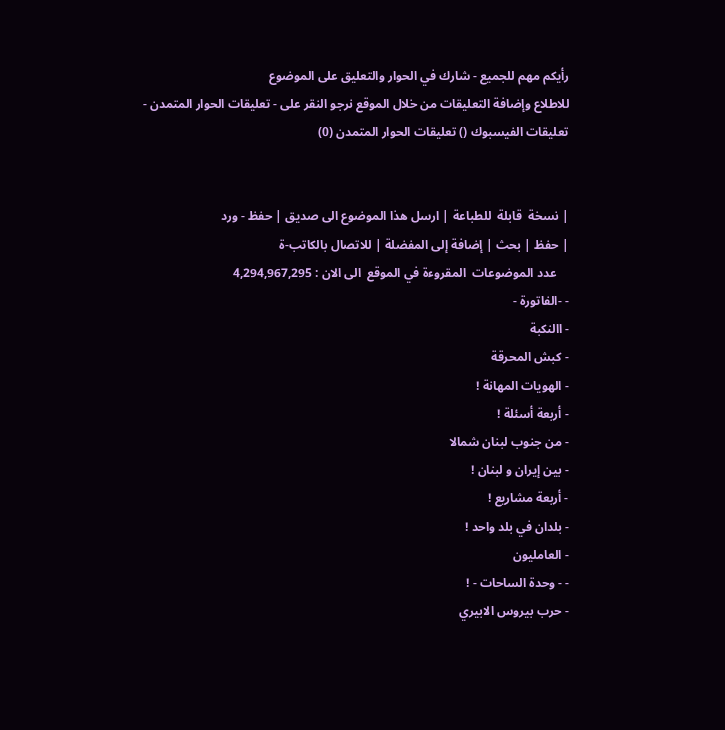رأيكم مهم للجميع - شارك في الحوار والتعليق على الموضوع
للاطلاع وإضافة التعليقات من خلال الموقع نرجو النقر على - تعليقات الحوار المتمدن -
تعليقات الفيسبوك () تعليقات الحوار المتمدن (0)


| نسخة  قابلة  للطباعة | ارسل هذا الموضوع الى صديق | حفظ - ورد
| حفظ | بحث | إضافة إلى المفضلة | للاتصال بالكاتب-ة
    عدد الموضوعات  المقروءة في الموقع  الى الان : 4,294,967,295
- -الفاتورة -
- االنكبة
- كبش المحرقة
- الهويات المهانة ‍!
- أربعة أسئلة !
- من جنوب لبنان شمالا
- بين إيران و لبنان !
- أربعة مشاريع !
- بلدان في بلد واحد !
- العامليون
- - وحدة الساحات - !
- حرب بيروس الابيري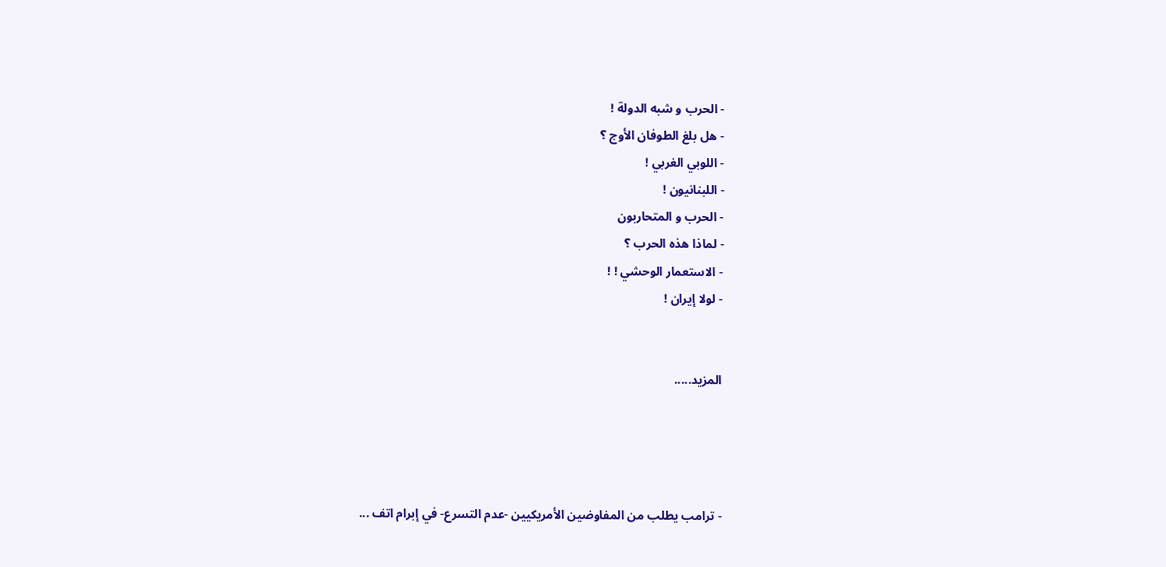- الحرب و شبه الدولة !
- هل بلغ الطوفان الأوج ؟
- اللوبي الغربي !
- اللبنانيون !
- الحرب و المتحاربون
- لماذا هذه الحرب ؟
- الاستعمار الوحشي ! !
- لولا إيران !


المزيد.....




- ترامب يطلب من المفاوضين الأمريكيين -عدم التسرع- في إبرام اتف ...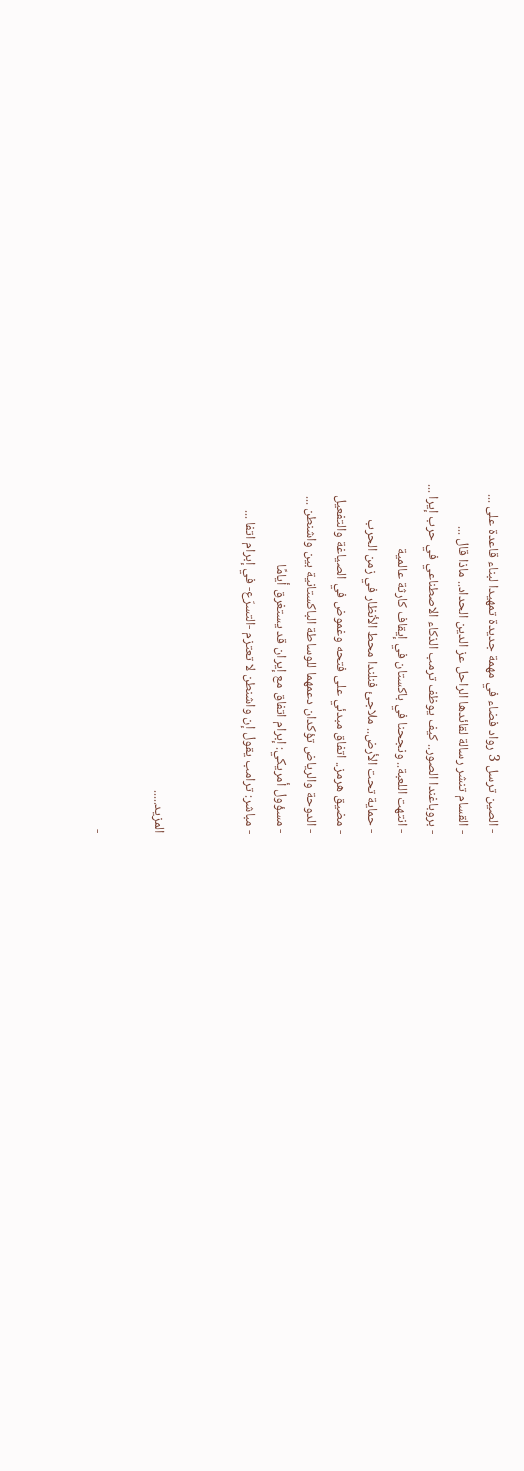- الصين ترسل 3 رواد فضاء في مهمة جديدة تمهيدا لبناء قاعدة على ...
- القسام تنشر رسالة لقائدها الراحل عز الدين الحداد.. ماذا قال ...
- بروباغندا الصور.. كيف يوظف ترمب الذكاء الاصطناعي في حرب إيرا ...
- انتهت اللعبة.. ونجحنا في باكستان في إيقاف كارثة عالمية
- حماية تحت الأرض.. ملاجئ فنلندا محط الأنظار في زمن الحرب
- مضيق هرمز.. اتفاق مبدئي على فتحه وغموض في الصياغة والتفعيل
- الدوحة والرياض تؤكدان دعمهما للوساطة الباكستانية بين واشنطن ...
- مسؤول أمريكي: إبرام اتفاق مع إيران قد يستغرق أيامًا
- مباشر: ترامب يقول إن واشنطن لا تعتزم -التسرّع- في إبرام اتفا ...


المزيد.....

-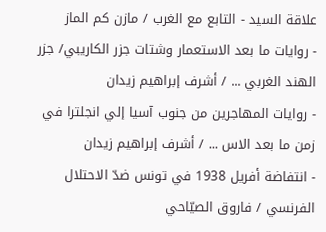علاقة السيد - التابع مع الغرب / مازن كم الماز
- روايات ما بعد الاستعمار وشتات جزر الكاريبي/ جزر الهند الغربي ... / أشرف إبراهيم زيدان
- روايات المهاجرين من جنوب آسيا إلي انجلترا في زمن ما بعد الاس ... / أشرف إبراهيم زيدان
- انتفاضة أفريل 1938 في تونس ضدّ الاحتلال الفرنسي / فاروق الصيّاحي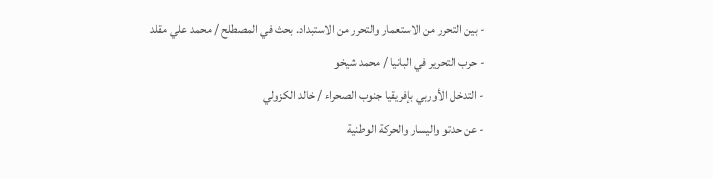- بين التحرر من الاستعمار والتحرر من الاستبداد. بحث في المصطلح / محمد علي مقلد
- حرب التحرير في البانيا / محمد شيخو
- التدخل الأوربي بإفريقيا جنوب الصحراء / خالد الكزولي
- عن حدتو واليسار والحركة الوطنية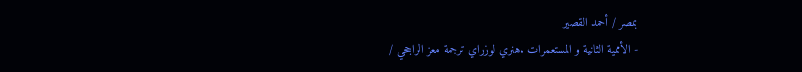بمصر / أحمد القصير
- الأممية الثانية و المستعمرات .هنري لوزراي ترجمة معز الراجحي /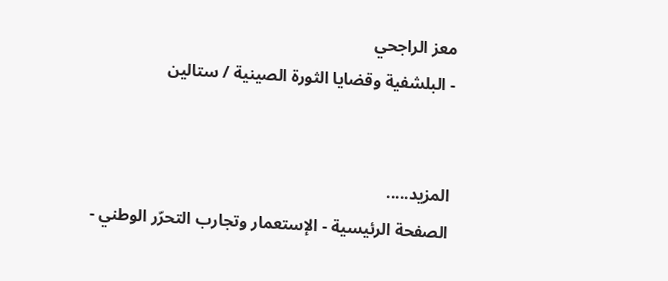معز الراجحي
- البلشفية وقضايا الثورة الصينية / ستالين


المزيد.....
الصفحة الرئيسية - الإستعمار وتجارب التحرّر الوطني -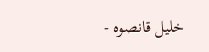خليل قانصوه -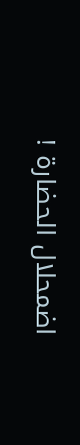اضمحلال الحضارة !